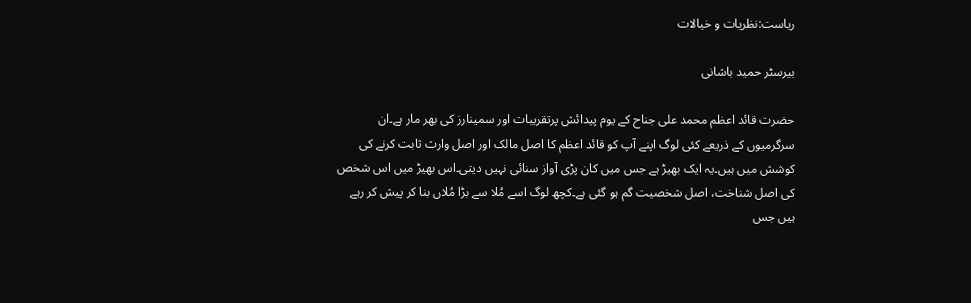ریاست:نظریات و خیالات

بیرسٹر حمید باشانی

حضرت قائد اعظم محمد علی جناح کے یوم پیدائش پرتقریبات اور سمینارز کی بھر مار ہے۔ان سرگرمیوں کے ذریعے کئی لوگ اپنے آپ کو قائد اعظم کا اصل مالک اور اصل وارث ثابت کرنے کی کوشش میں ہیں۔یہ ایک بھیڑ ہے جس میں کان پڑی آواز سنائی نہیں دیتی۔اس بھیڑ میں اس شخص کی اصل شناخت، اصل شخصیت گم ہو گئی ہے۔کچھ لوگ اسے مُلا سے بڑا مُلاں بنا کر پیش کر رہے ہیں جس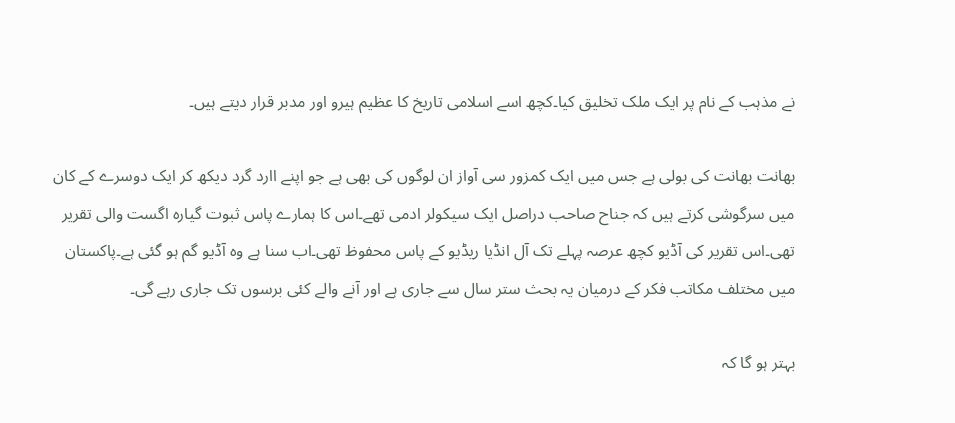نے مذہب کے نام پر ایک ملک تخلیق کیا۔کچھ اسے اسلامی تاریخ کا عظیم ہیرو اور مدبر قرار دیتے ہیں۔

بھانت بھانت کی بولی ہے جس میں ایک کمزور سی آواز ان لوگوں کی بھی ہے جو اپنے اارد گرد دیکھ کر ایک دوسرے کے کان میں سرگوشی کرتے ہیں کہ جناح صاحب دراصل ایک سیکولر ادمی تھے۔اس کا ہمارے پاس ثبوت گیارہ اگست والی تقریر تھی۔اس تقریر کی آڈیو کچھ عرصہ پہلے تک آل انڈیا ریڈیو کے پاس محفوظ تھی۔اب سنا ہے وہ آڈیو گم ہو گئی ہے۔پاکستان میں مختلف مکاتب فکر کے درمیان یہ بحث ستر سال سے جاری ہے اور آنے والے کئی برسوں تک جاری رہے گی۔

بہتر ہو گا کہ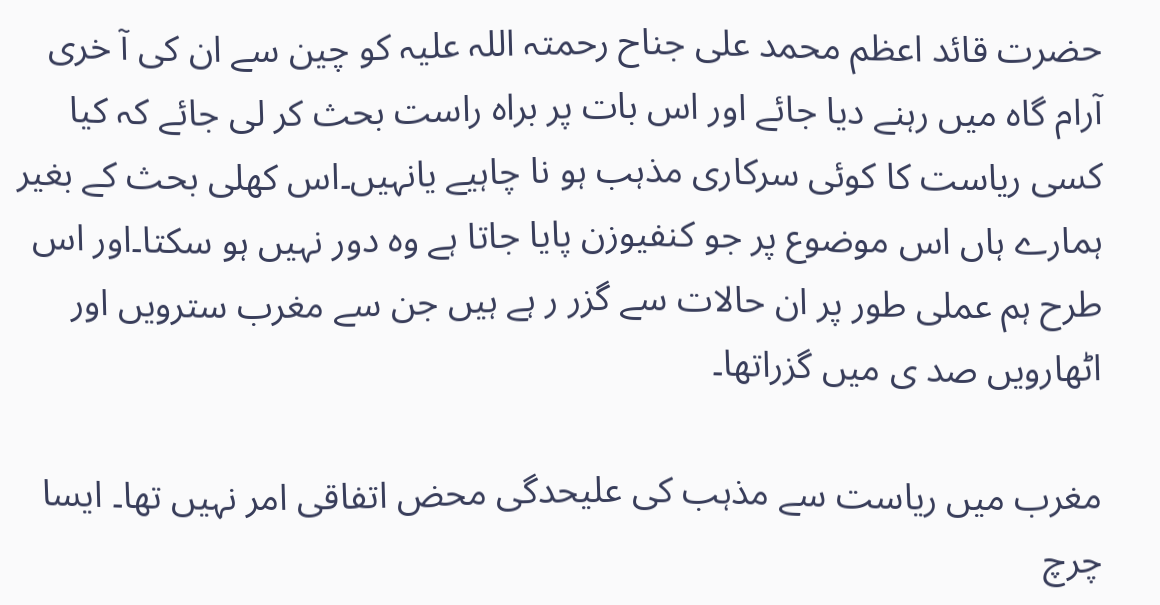حضرت قائد اعظم محمد علی جناح رحمتہ اللہ علیہ کو چین سے ان کی آ خری آرام گاہ میں رہنے دیا جائے اور اس بات پر براہ راست بحث کر لی جائے کہ کیا کسی ریاست کا کوئی سرکاری مذہب ہو نا چاہیے یانہیں۔اس کھلی بحث کے بغیر ہمارے ہاں اس موضوع پر جو کنفیوزن پایا جاتا ہے وہ دور نہیں ہو سکتا۔اور اس طرح ہم عملی طور پر ان حالات سے گزر ر ہے ہیں جن سے مغرب سترویں اور اٹھارویں صد ی میں گزراتھا۔

مغرب میں ریاست سے مذہب کی علیحدگی محض اتفاقی امر نہیں تھا۔ ایسا چرچ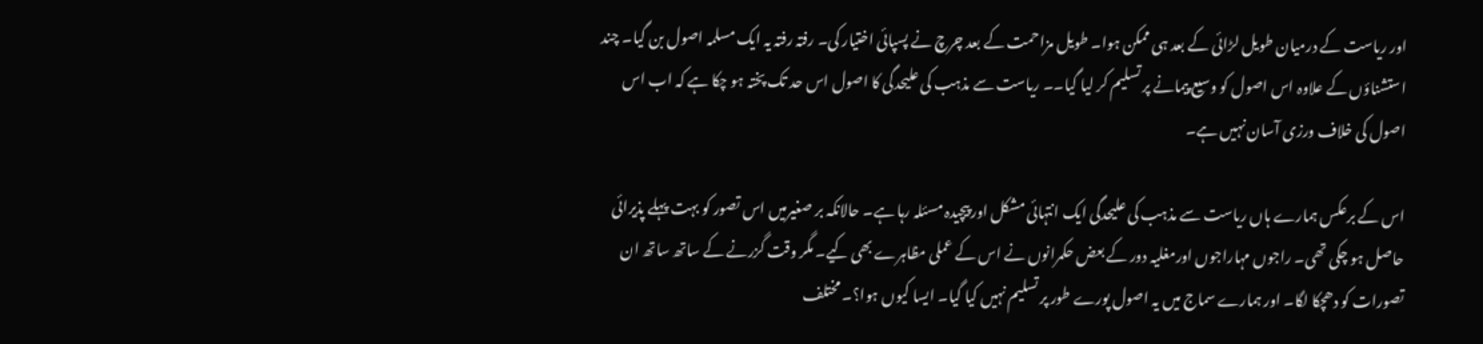اور ریاست کے درمیان طویل لڑائی کے بعد ہی ممکن ہوا۔ طویل مزاحمت کے بعد چرچ نے پسپائی اختیار کی۔ رفتہ رفتہ یہ ایک مسلمہ اصول بن گیا۔ چند استشناؤں کے علاوہ اس اصول کو وسیع پیمانے پر تسلیم کر لیا گیا۔۔ ریاست سے مذہب کی علیحدگی کا اصول اس حد تک پختہ ہو چکا ہے کہ اب اس اصول کی خلاف ورزی آسان نہیں ہے۔

اس کے برعکس ہمارے ہاں ریاست سے مذہب کی علیحدگی ایک انتہائی مشکل اور پیچیدہ مسئلہ رہا ہے۔ حالانکہ بر صغیرمیں اس تصور کو بہت پہلے پذیرائی حاصل ہو چکی تھی۔ راجوں مہاراجوں اورمغلیہ دور کے بعض حکمرانوں نے اس کے عملی مظاہرے بھی کیے۔ مگر وقت گزرنے کے ساتھ ساتھ ان تصورات کو دھچکا لگا۔ اور ہمارے سماج میں یہ اصول پورے طور پر تسلیم نہیں کیا گیا۔ ایسا کیوں ہوا؟۔ مختلف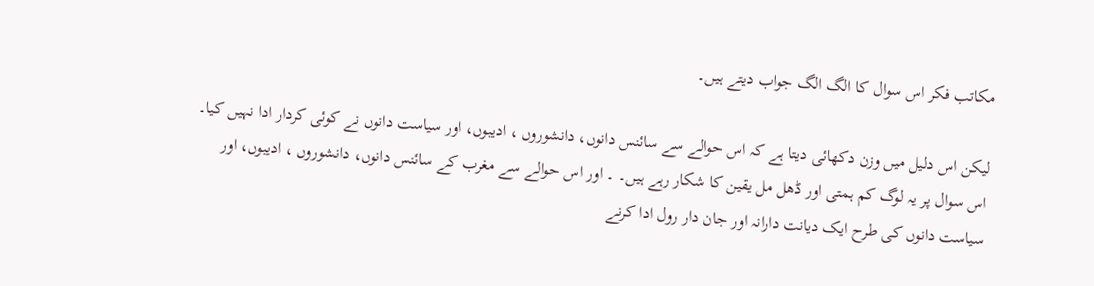مکاتب فکر اس سوال کا الگ الگ جواب دیتے ہیں۔

لیکن اس دلیل میں وزن دکھائی دیتا ہے کہ اس حوالے سے سائنس دانوں، دانشوروں ، ادیبوں، اور سیاست دانوں نے کوئی کردار ادا نہیں کیا۔ اس سوال پر یہ لوگ کم ہمتی اور ڈھل مل یقین کا شکار رہے ہیں۔ ۔ اور اس حوالے سے مغرب کے سائنس دانوں، دانشوروں ، ادیبوں، اور سیاست دانوں کی طرح ایک دیانت دارانہ اور جان دار رول ادا کرنے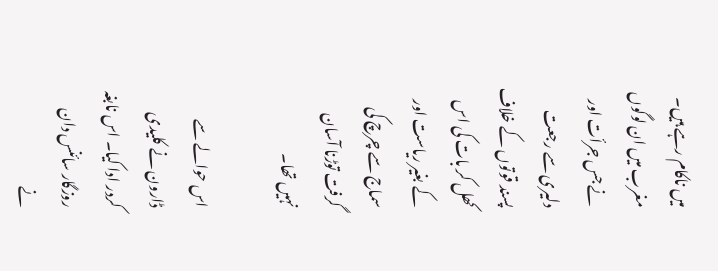میں ناکام رہے ہیں۔ مغرب میں ان لوگوں نے جس جرأت اور دلیری سے رجعت پسند قوتوں کے خلاف کھل کر بات کی اس کے بغیر ریاست اور سماج سے چرچ کی گرفت توڑنا آسان نہیں تھا۔

اس حوالے سے ڈارون نے کلیدی کردر ادا کیا۔ اس نابغہ روزگار سائنس دان نے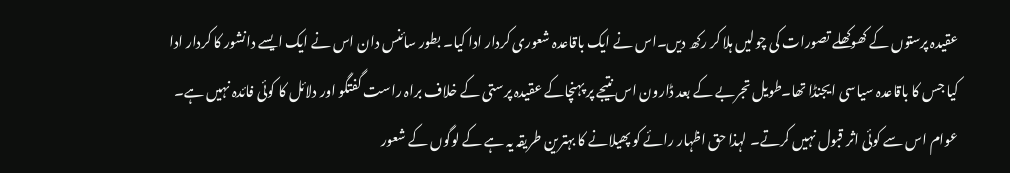عقیدہ پرستوں کے کھوکھلے تصورات کی چولیں ہلا کر رکھ دیں۔اس نے ایک باقاعدہ شعوری کردار ادا کیا۔ بطور سائنس دان اس نے ایک ایسے دانشور کا کردار ادا کیا جس کا باقاعدہ سیاسی ایجنڈا تھا۔طویل تجربے کے بعد ڈارون اس نتیجے پر پہنچاکے عقیدہ پرستی کے خلاف براہ راست گفتگو اور دلائل کا کوئی فائدہ نہیں ہے۔ عوام اس سے کوئی اثر قبول نہیں کرتے۔ لہذا حق اظہار رائے کو پھیلانے کا بہترین طریقہ یہ ہے کے لوگوں کے شعور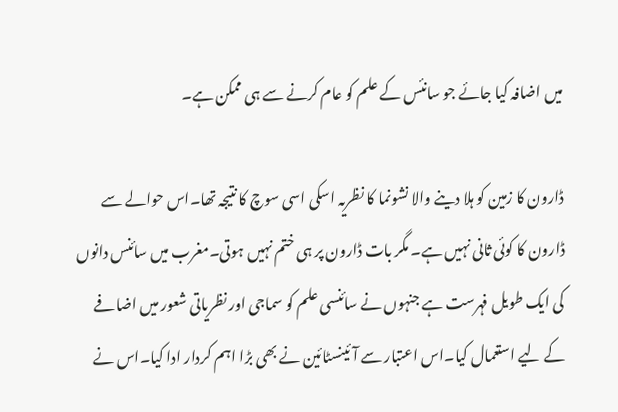میں اضافہ کیا جائے جو سانئس کے علم کو عام کرنے سے ہی ممکن ہے۔

ڈارون کا زمین کو ہلا دینے والا نشونما کا نظریہ اسکی اسی سوچ کا نتیجہ تھا۔اس حوالے سے ڈارون کا کوئی ثانی نہیں ہے۔ مگر بات ڈارون پر ہی ختم نہیں ہوتی۔مغرب میں سائنس دانوں کی ایک طویل فہرست ہے جنہوں نے سائنسی علم کو سماجی اور نظریاتی شعور میں اضافے کے لیے استعمال کیا۔اس اعتبار سے آئینسٹائین نے بھی بڑا اہم کردار ادا کیا۔اس نے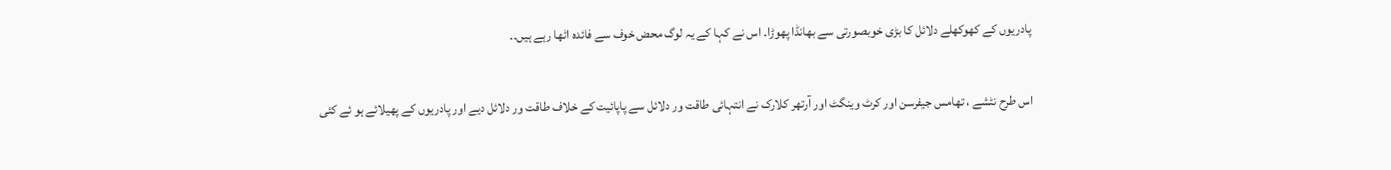پادریوں کے کھوکھلے دلائل کا بڑی خوبصورتی سے بھانڈا پھوڑا۔ اس نے کہا کے یہ لوگ محض خوف سے فائدہ اٹھا رہے ہیں۔۔

اس طرح نٹشے ، تھامس جیفرسن اور کرٹ وینگٹ اور آرتھر کلارک نے انتہائی طاقت ور دلائل سے پاپائیت کے خلاف طاقت ور دلائل دیے اور پادریوں کے پھیلائے ہو ئے کئی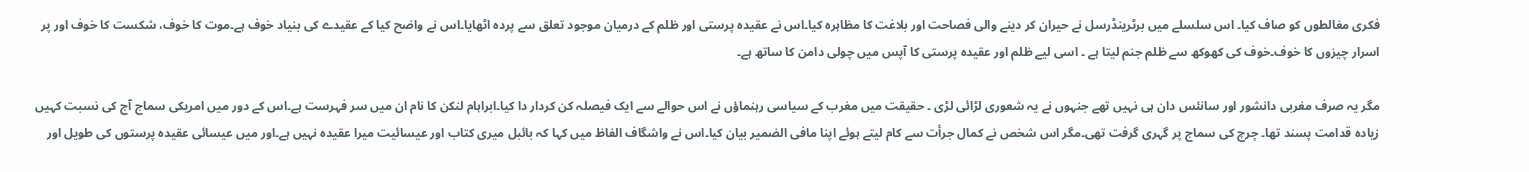فکری مغالطوں کو صاف کیا۔ اس سلسلے میں برٹرینڈرسل نے حیران کر دینے والی فصاحت اور بلاغت کا مظاہرہ کیا۔اس نے عقیدہ پرستی اور ظلم کے درمیان موجود تعلق سے پردہ اٹھایا۔اس نے واضح کیا کے عقیدے کی بنیاد خوف ہے۔موت کا خوف، شکست کا خوف اور پر اسرار چیزوں کا خوف۔خوف کی کھوکھ سے ظلم جنم لیتا ہے ۔ اسی لیے ظلم اور عقیدہ پرستی کا آپس میں چولی دامن کا ساتھ ہے۔

مگر یہ صرف مغربی دانشور اور سانئس دان ہی نہیں تھے جنہوں نے یہ شعوری لڑائی لڑی ۔ حقیقت میں مغرب کے سیاسی رہنماؤں نے اس حوالے سے ایک فیصلہ کن کردار دا کیا۔ابراہام لنکن کا نام ان میں سر فہرست ہے۔اس کے دور میں امریکی سماج آج کی نسبت کہیں زیادہ قدامت پسند تھا۔ چرچ کی سماج پر گہری گرفت تھی۔مگر اس شخص نے کمال جرأت سے کام لیتے ہوئے اپنا مافی الضمیر بیان کیا۔اس نے واشگاف الفاظ میں کہا کہ بائبل میری کتاب اور عیسائیت میرا عقیدہ نہیں ہے۔اور میں عیسائی عقیدہ پرستوں کی طویل اور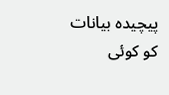پیچیدہ بیانات کو کوئی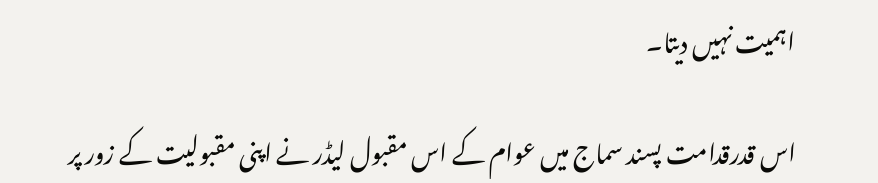اہمیت نہیں دیتا۔

اس قدرقدامت پسند سماج میں عوام کے اس مقبول لیڈر نے اپنی مقبولیت کے زور پر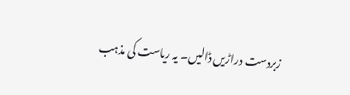زبردست دراڑیں ڈالیں۔ یہ ریاست کی مذہب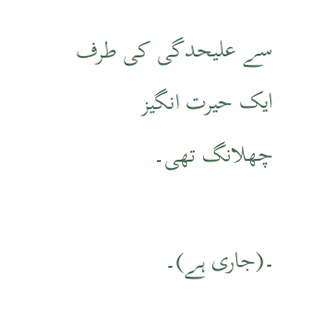سے علیحدگی کی طرف ایک حیرت انگیز چھلانگ تھی۔

۔(جاری ہے)۔